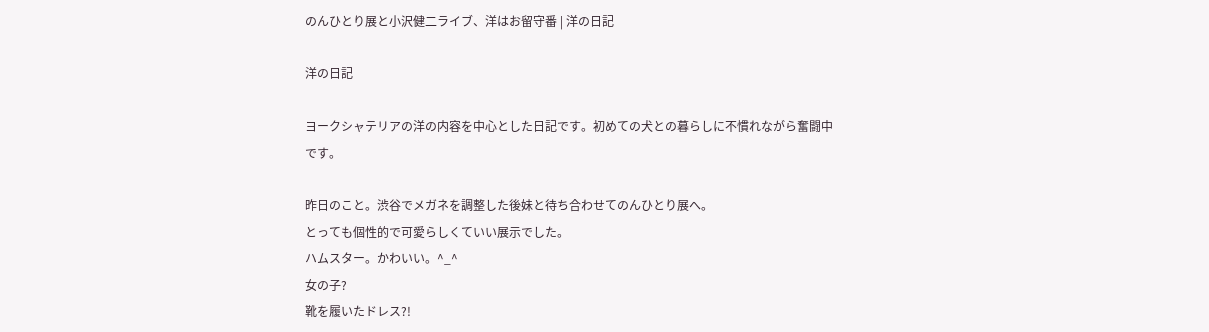のんひとり展と小沢健二ライブ、洋はお留守番 | 洋の日記

洋の日記

ヨークシャテリアの洋の内容を中心とした日記です。初めての犬との暮らしに不慣れながら奮闘中です。

昨日のこと。渋谷でメガネを調整した後妹と待ち合わせてのんひとり展へ。
とっても個性的で可愛らしくていい展示でした。
ハムスター。かわいい。^_^
女の子?
靴を履いたドレス?!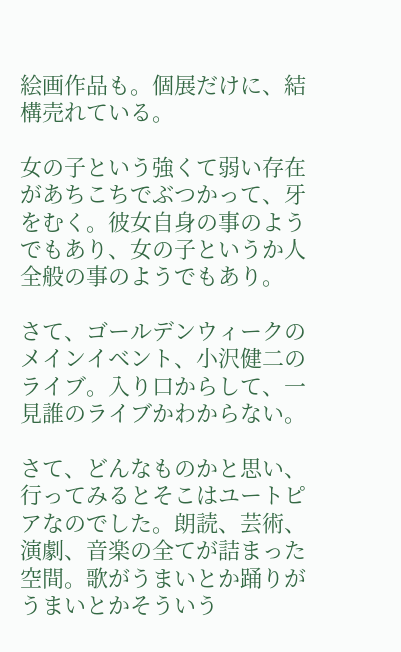絵画作品も。個展だけに、結構売れている。

女の子という強くて弱い存在があちこちでぶつかって、牙をむく。彼女自身の事のようでもあり、女の子というか人全般の事のようでもあり。

さて、ゴールデンウィークのメインイベント、小沢健二のライブ。入り口からして、一見誰のライブかわからない。

さて、どんなものかと思い、行ってみるとそこはユートピアなのでした。朗読、芸術、演劇、音楽の全てが詰まった空間。歌がうまいとか踊りがうまいとかそういう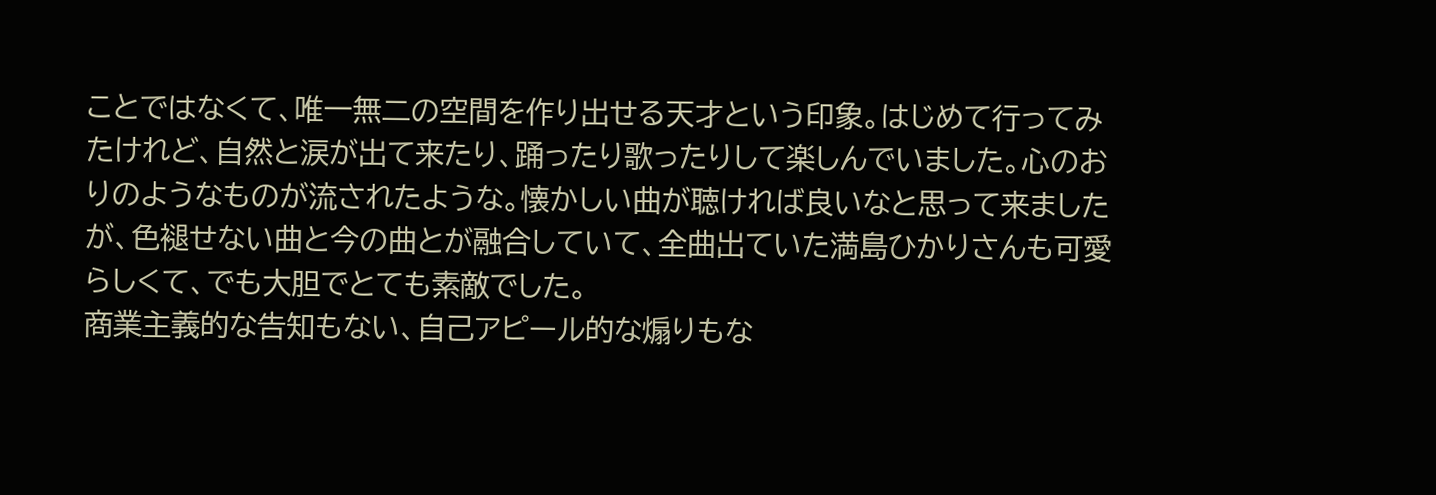ことではなくて、唯一無二の空間を作り出せる天才という印象。はじめて行ってみたけれど、自然と涙が出て来たり、踊ったり歌ったりして楽しんでいました。心のおりのようなものが流されたような。懐かしい曲が聴ければ良いなと思って来ましたが、色褪せない曲と今の曲とが融合していて、全曲出ていた満島ひかりさんも可愛らしくて、でも大胆でとても素敵でした。
商業主義的な告知もない、自己アピール的な煽りもな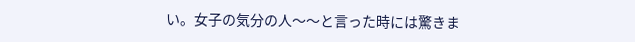い。女子の気分の人〜〜と言った時には驚きま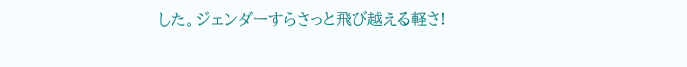した。ジェンダーすらさっと飛び越える軽さ!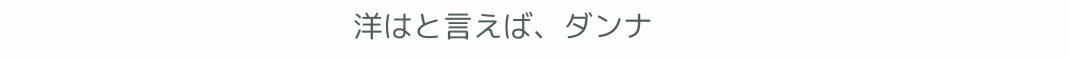洋はと言えば、ダンナ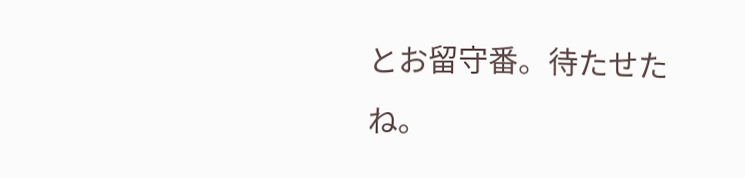とお留守番。待たせたね。